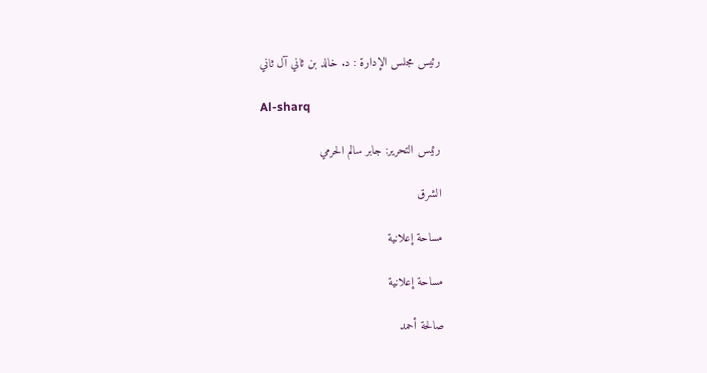رئيس مجلس الإدارة : د. خالد بن ثاني آل ثاني

Al-sharq

رئيس التحرير: جابر سالم الحرمي

الشرق

مساحة إعلانية

مساحة إعلانية

صالحة أحمد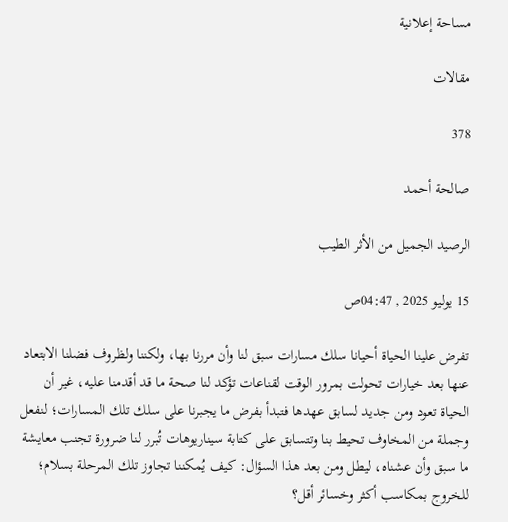مساحة إعلانية

مقالات

378

صالحة أحمد

الرصيد الجميل من الأثر الطيب

15 يوليو 2025 , 04:47ص

تفرض علينا الحياة أحيانا سلك مسارات سبق لنا وأن مررنا بها، ولكننا ولظروف فضلنا الابتعاد عنها بعد خيارات تحولت بمرور الوقت لقناعات تؤكد لنا صحة ما قد أقدمنا عليه، غير أن الحياة تعود ومن جديد لسابق عهدها فتبدأ بفرض ما يجبرنا على سلك تلك المسارات؛ لنفعل وجملة من المخاوف تحيط بنا وتتسابق على كتابة سيناريوهات تُبرر لنا ضرورة تجنب معايشة ما سبق وأن عشناه، ليطل ومن بعد هذا السؤال: كيف يُمكننا تجاوز تلك المرحلة بسلام؛ للخروج بمكاسب أكثر وخسائر أقل؟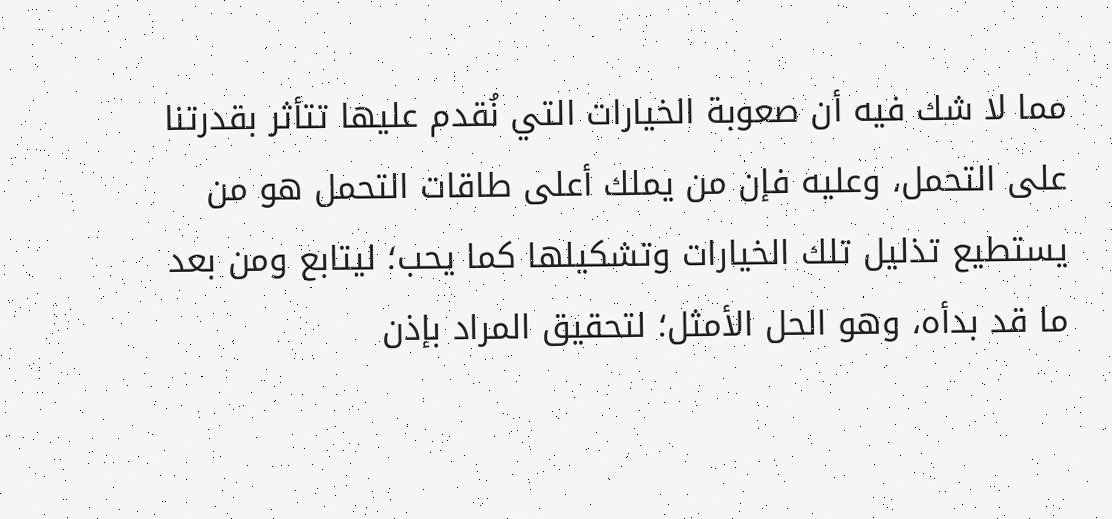مما لا شك فيه أن صعوبة الخيارات التي نُقدم عليها تتأثر بقدرتنا على التحمل، وعليه فإن من يملك أعلى طاقات التحمل هو من يستطيع تذليل تلك الخيارات وتشكيلها كما يحب؛ ليتابع ومن بعد ما قد بدأه، وهو الحل الأمثل؛ لتحقيق المراد بإذن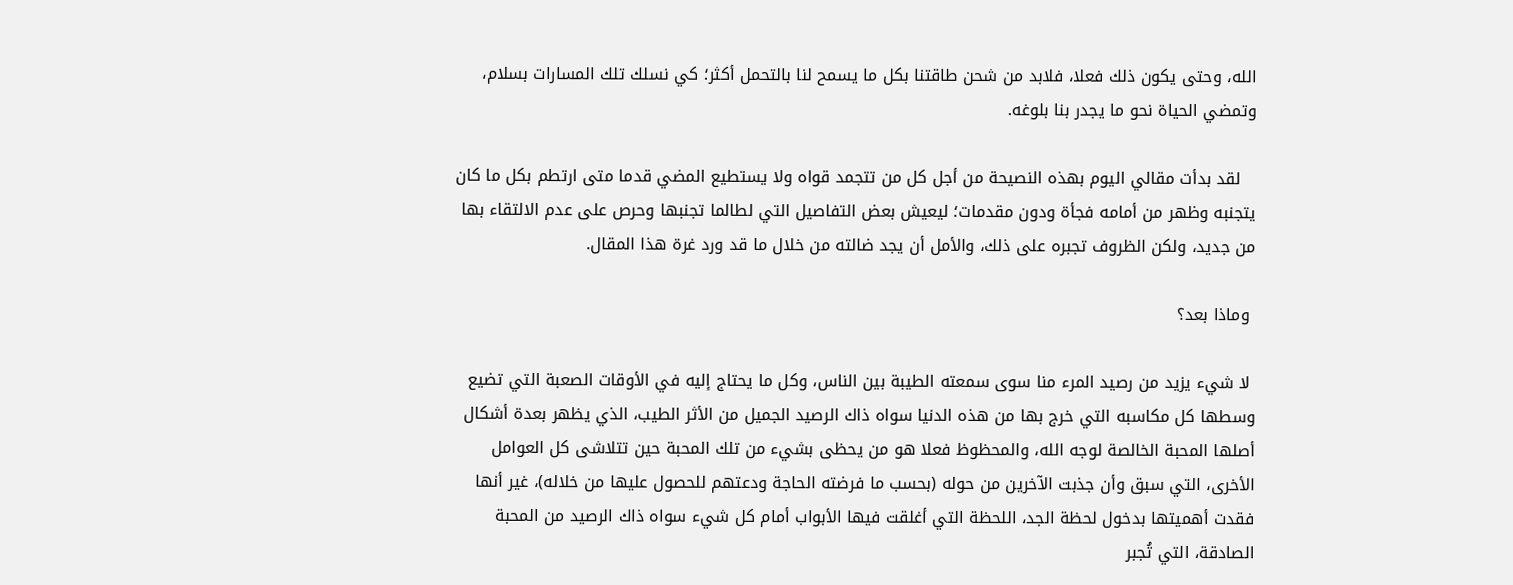الله، وحتى يكون ذلك فعلا، فلابد من شحن طاقتنا بكل ما يسمح لنا بالتحمل أكثر؛ كي نسلك تلك المسارات بسلام، وتمضي الحياة نحو ما يجدر بنا بلوغه.

   لقد بدأت مقالي اليوم بهذه النصيحة من أجل كل من تتجمد قواه ولا يستطيع المضي قدما متى ارتطم بكل ما كان يتجنبه وظهر من أمامه فجأة ودون مقدمات؛ ليعيش بعض التفاصيل التي لطالما تجنبها وحرص على عدم الالتقاء بها من جديد، ولكن الظروف تجبره على ذلك، والأمل أن يجد ضالته من خلال ما قد ورد غرة هذا المقال.

 وماذا بعد؟

 لا شيء يزيد من رصيد المرء منا سوى سمعته الطيبة بين الناس، وكل ما يحتاج إليه في الأوقات الصعبة التي تضيع وسطها كل مكاسبه التي خرج بها من هذه الدنيا سواه ذاك الرصيد الجميل من الأثر الطيب، الذي يظهر بعدة أشكال أصلها المحبة الخالصة لوجه الله، والمحظوظ فعلا هو من يحظى بشيء من تلك المحبة حين تتلاشى كل العوامل الأخرى، التي سبق وأن جذبت الآخرين من حوله (بحسب ما فرضته الحاجة ودعتهم للحصول عليها من خلاله)، غير أنها فقدت أهميتها بدخول لحظة الجد، اللحظة التي أغلقت فيها الأبواب أمام كل شيء سواه ذاك الرصيد من المحبة الصادقة، التي تُجبر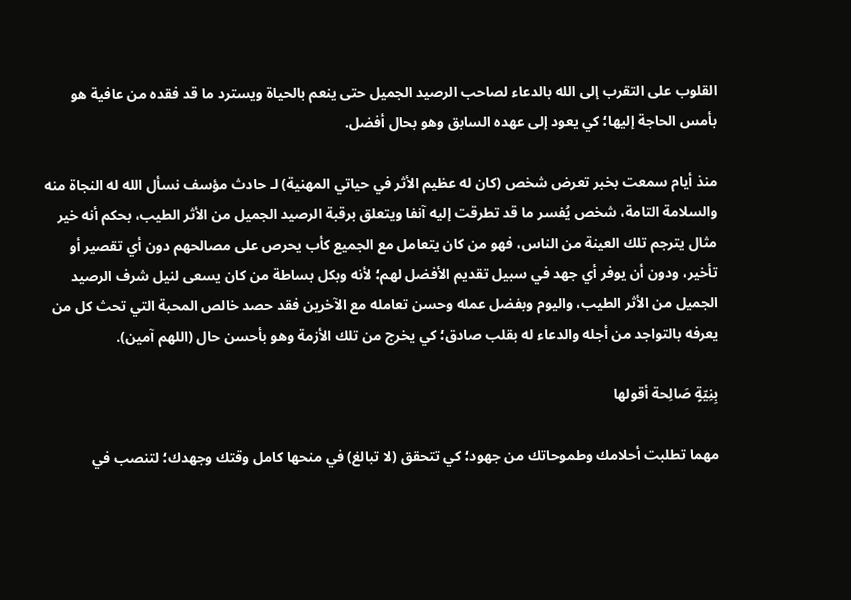القلوب على التقرب إلى الله بالدعاء لصاحب الرصيد الجميل حتى ينعم بالحياة ويسترد ما قد فقده من عافية هو بأمس الحاجة إليها؛ كي يعود إلى عهده السابق وهو بحال أفضل.

منذ أيام سمعت بخبر تعرض شخص (كان له عظيم الأثر في حياتي المهنية) لـ حادث مؤسف نسأل الله له النجاة منه والسلامة التامة، شخص يُفسر ما قد تطرقت إليه آنفا ويتعلق برقبة الرصيد الجميل من الأثر الطيب، بحكم أنه خير مثال يترجم تلك العينة من الناس، فهو من كان يتعامل مع الجميع كأب يحرص على مصالحهم دون أي تقصير أو تأخير، ودون أن يوفر أي جهد في سبيل تقديم الأفضل لهم؛ لأنه وبكل بساطة من كان يسعى لنيل شرف الرصيد الجميل من الأثر الطيب، واليوم وبفضل عمله وحسن تعامله مع الآخرين فقد حصد خالص المحبة التي تحث كل من يعرفه بالتواجد من أجله والدعاء له بقلب صادق؛ كي يخرج من تلك الأزمة وهو بأحسن حال (اللهم آمين).

بِنِيّةٍ صَالِحة أقولها

مهما تطلبت أحلامك وطموحاتك من جهود؛ كي تتحقق (لا تبالغ) في منحها كامل وقتك وجهدك؛ لتنصب في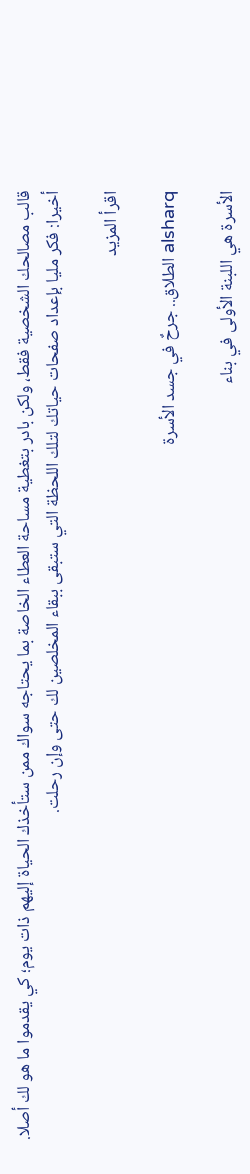قالب مصالحك الشخصية فقط، ولكن بادر بتغطية مساحة العطاء الخاصة بما يحتاجه سواك ممن ستأخذك الحياة إليهم ذات يوم؛ كي يقدموا ما هو لك أصلا. أخيرا: فكر مليا بإعداد صفحات حياتك لتلك اللحظة التي ستبقى ببقاء المخلصين لك حتى وإن رحلت.

اقرأ المزيد

alsharq الطلاق.. جرحٌ في جسد الأسرة

الأسرة هي اللبنة الأولى في بناء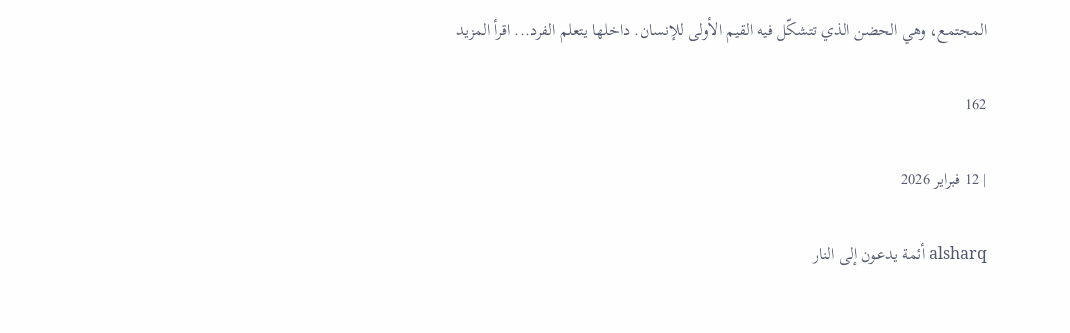المجتمع، وهي الحضن الذي تتشكّل فيه القيم الأولى للإنسان. داخلها يتعلم الفرد... اقرأ المزيد

162

| 12 فبراير 2026

alsharq أئمة يدعـون إلى النار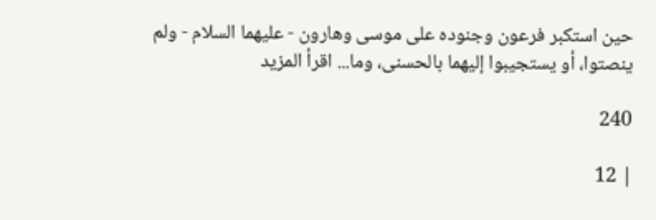حين استكبر فرعون وجنوده على موسى وهارون - عليهما السلام - ولم ينصتوا، أو يستجيبوا إليهما بالحسنى، وما... اقرأ المزيد

240

| 12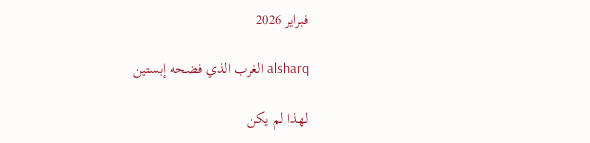فبراير 2026

alsharq الغرب الذي فضحه إبستين

لهذا لم يكن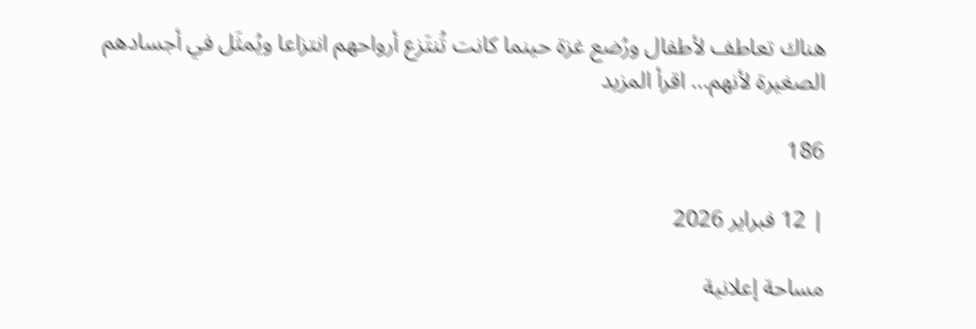هناك تعاطف لأطفال ورُضع غزة حينما كانت تُنتَزع أرواحهم انتزاعا ويُمثَل في أجسادهم الصغيرة لأنهم... اقرأ المزيد

186

| 12 فبراير 2026

مساحة إعلانية